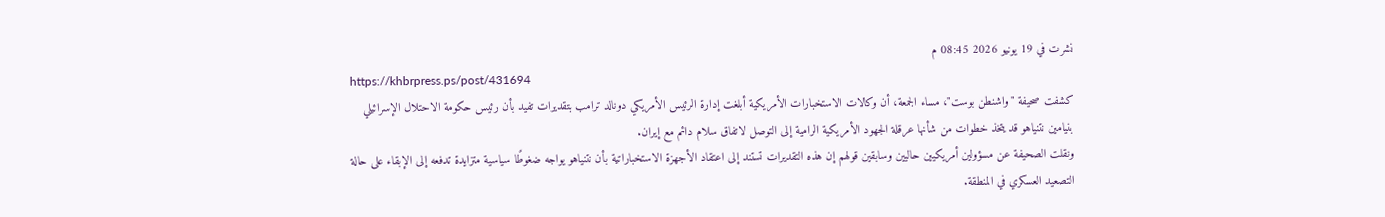نشرت في 19 يونيو 2026 08:45 م
https://khbrpress.ps/post/431694
كشفت صحيفة "واشنطن بوست"، مساء الجمعة، أن وكالات الاستخبارات الأمريكية أبلغت إدارة الرئيس الأمريكي دونالد ترامب بتقديرات تفيد بأن رئيس حكومة الاحتلال الإسرائيلي بنيامين نتنياهو قد يتخذ خطوات من شأنها عرقلة الجهود الأمريكية الرامية إلى التوصل لاتفاق سلام دائم مع إيران.
ونقلت الصحيفة عن مسؤولين أمريكيين حاليين وسابقين قولهم إن هذه التقديرات تستند إلى اعتقاد الأجهزة الاستخباراتية بأن نتنياهو يواجه ضغوطًا سياسية متزايدة تدفعه إلى الإبقاء على حالة التصعيد العسكري في المنطقة.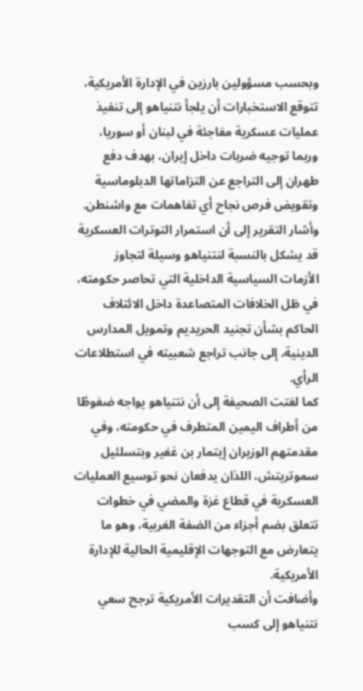وبحسب مسؤولين بارزين في الإدارة الأمريكية، تتوقع الاستخبارات أن يلجأ نتنياهو إلى تنفيذ عمليات عسكرية مفاجئة في لبنان أو سوريا، وربما توجيه ضربات داخل إيران، بهدف دفع طهران إلى التراجع عن التزاماتها الدبلوماسية وتقويض فرص نجاح أي تفاهمات مع واشنطن.
وأشار التقرير إلى أن استمرار التوترات العسكرية قد يشكل بالنسبة لنتنياهو وسيلة لتجاوز الأزمات السياسية الداخلية التي تحاصر حكومته، في ظل الخلافات المتصاعدة داخل الائتلاف الحاكم بشأن تجنيد الحريديم وتمويل المدارس الدينية، إلى جانب تراجع شعبيته في استطلاعات الرأي.
كما لفتت الصحيفة إلى أن نتنياهو يواجه ضغوطًا من أطراف اليمين المتطرف في حكومته، وفي مقدمتهم الوزيران إيتمار بن غفير وبتسلئيل سموتريتش، اللذان يدفعان نحو توسيع العمليات العسكرية في قطاع غزة والمضي في خطوات تتعلق بضم أجزاء من الضفة الغربية، وهو ما يتعارض مع التوجهات الإقليمية الحالية للإدارة الأمريكية.
وأضافت أن التقديرات الأمريكية ترجح سعي نتنياهو إلى كسب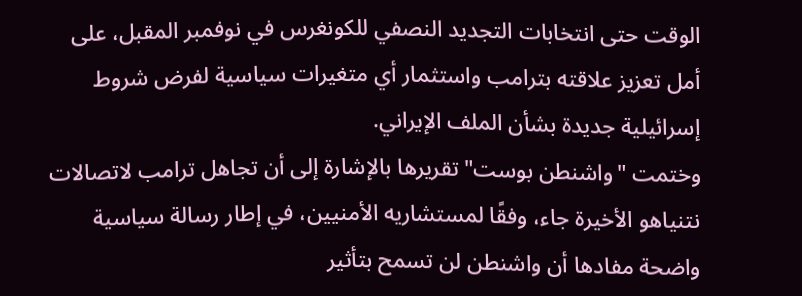الوقت حتى انتخابات التجديد النصفي للكونغرس في نوفمبر المقبل، على أمل تعزيز علاقته بترامب واستثمار أي متغيرات سياسية لفرض شروط إسرائيلية جديدة بشأن الملف الإيراني.
وختمت "واشنطن بوست" تقريرها بالإشارة إلى أن تجاهل ترامب لاتصالات نتنياهو الأخيرة جاء، وفقًا لمستشاريه الأمنيين، في إطار رسالة سياسية واضحة مفادها أن واشنطن لن تسمح بتأثير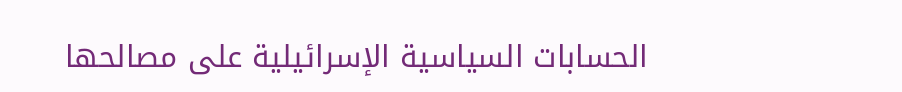الحسابات السياسية الإسرائيلية على مصالحها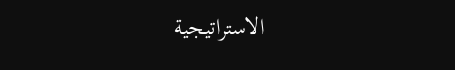الاستراتيجية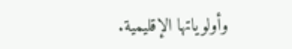وأولوياتها الإقليمية.